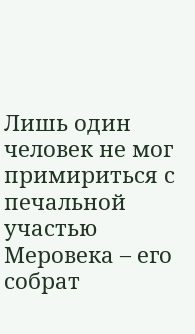Лишь один человек не мог примириться с печальной участью Меровека – его собрат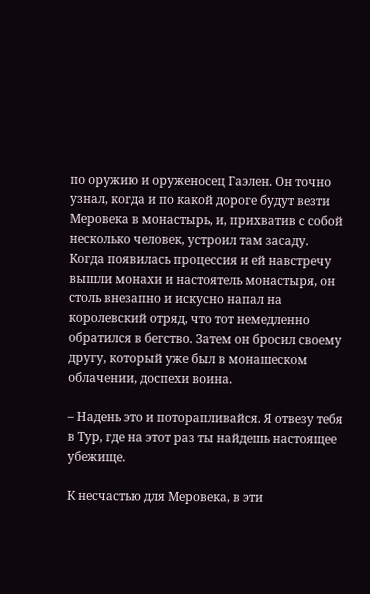по оружию и оруженосец Гаэлен. Он точно узнал, когда и по какой дороге будут везти Меровека в монастырь, и, прихватив с собой несколько человек, устроил там засаду. Когда появилась процессия и ей навстречу вышли монахи и настоятель монастыря, он столь внезапно и искусно напал на королевский отряд, что тот немедленно обратился в бегство. Затем он бросил своему другу, который уже был в монашеском облачении, доспехи воина.

– Надень это и поторапливайся. Я отвезу тебя в Тур, где на этот раз ты найдешь настоящее убежище.

К несчастью для Меровека, в эти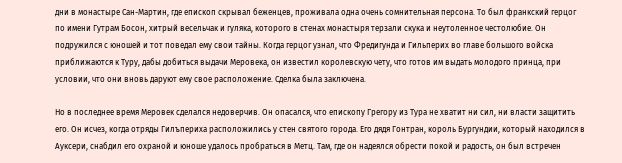дни в монастыре Сан-Мартин, где епископ скрывал беженцев, проживала одна очень сомнительная персона. То был франкский герцог по имени Гутрам Босон, хитрый весельчак и гуляка, которого в стенах монастыря терзали скука и неутоленное честолюбие. Он подружился с юношей и тот поведал ему свои тайны. Когда герцог узнал, что Фредигунда и Гильперих во главе большого войска приближаются к Туру, дабы добиться выдачи Меровека, он известил королевскую чету, что готов им выдать молодого принца, при условии, что они вновь даруют ему свое расположение. Сделка была заключена.

Но в последнее время Меровек сделался недоверчив. Он опасался, что епископу Грегору из Тура не хватит ни сил, ни власти защитить его. Он исчез, когда отряды Гилъпериха расположились у стен святого города. Его дядя Гонтран, король Бургундии, который находился в Ауксери, снабдил его охраной и юноше удалось пробраться в Метц. Там, где он надеялся обрести покой и радость, он был встречен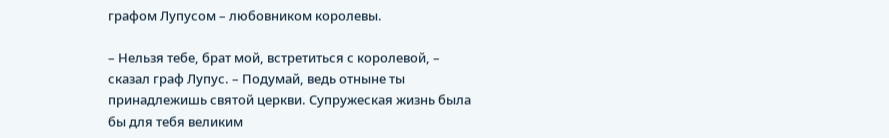графом Лупусом – любовником королевы.

– Нельзя тебе, брат мой, встретиться с королевой, – сказал граф Лупус. – Подумай, ведь отныне ты принадлежишь святой церкви. Супружеская жизнь была бы для тебя великим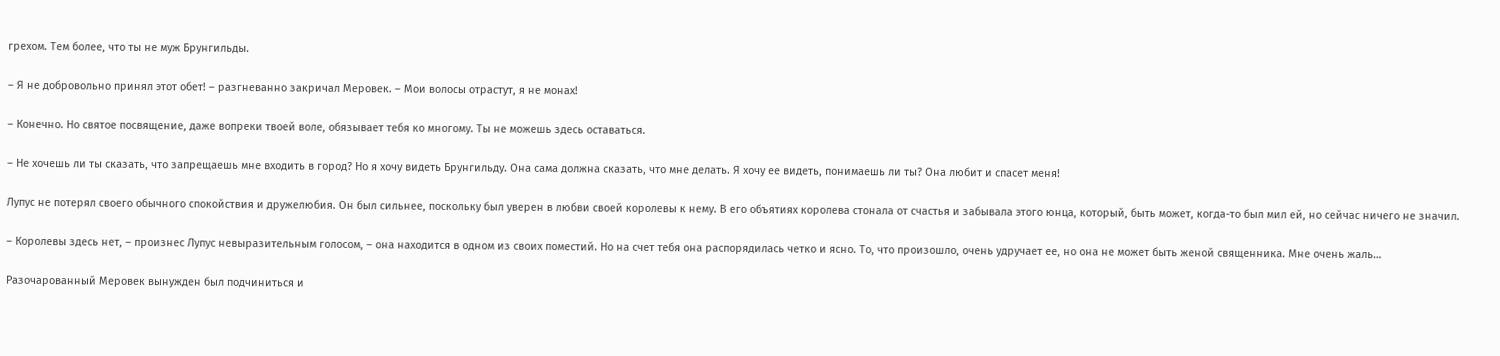грехом. Тем более, что ты не муж Брунгильды.

– Я не добровольно принял этот обет! – разгневанно закричал Меровек. – Мои волосы отрастут, я не монах!

– Конечно. Но святое посвящение, даже вопреки твоей воле, обязывает тебя ко многому. Ты не можешь здесь оставаться.

– Не хочешь ли ты сказать, что запрещаешь мне входить в город? Но я хочу видеть Брунгильду. Она сама должна сказать, что мне делать. Я хочу ее видеть, понимаешь ли ты? Она любит и спасет меня!

Лупус не потерял своего обычного спокойствия и дружелюбия. Он был сильнее, поскольку был уверен в любви своей королевы к нему. В его объятиях королева стонала от счастья и забывала этого юнца, который, быть может, когда-то был мил ей, но сейчас ничего не значил.

– Королевы здесь нет, – произнес Лупус невыразительным голосом, – она находится в одном из своих поместий. Но на счет тебя она распорядилась четко и ясно. То, что произошло, очень удручает ее, но она не может быть женой священника. Мне очень жаль…

Разочарованный Меровек вынужден был подчиниться и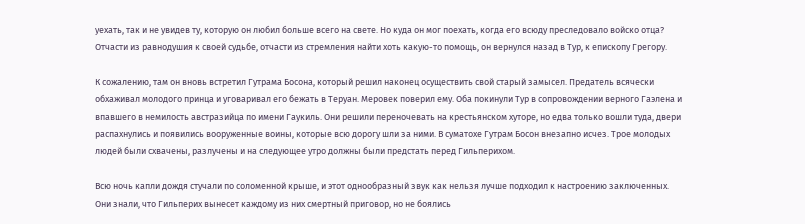уехать, так и не увидев ту, которую он любил больше всего на свете. Но куда он мог поехать, когда его всюду преследовало войско отца? Отчасти из равнодушия к своей судьбе, отчасти из стремления найти хоть какую-то помощь, он вернулся назад в Тур, к епископу Грегору.

К сожалению, там он вновь встретил Гутрама Босона, который решил наконец осуществить свой старый замысел. Предатель всячески обхаживал молодого принца и уговаривал его бежать в Теруан. Меровек поверил ему. Оба покинули Тур в сопровождении верного Гаэлена и впавшего в немилость австразийца по имени Гаукиль. Они решили переночевать на крестьянском хуторе, но едва только вошли туда, двери распахнулись и появились вооруженные воины, которые всю дорогу шли за ними. В суматохе Гутрам Босон внезапно исчез. Трое молодых людей были схвачены, разлучены и на следующее утро должны были предстать перед Гильперихом.

Всю ночь капли дождя стучали по соломенной крыше, и этот однообразный звук как нельзя лучше подходил к настроению заключенных. Они знали, что Гильперих вынесет каждому из них смертный приговор, но не боялись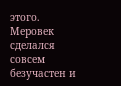этого. Меровек сделался совсем безучастен и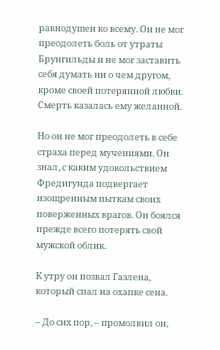равнодушен ко всему. Он не мог преодолеть боль от утраты Брунгильды и не мог заставить себя думать ни о чем другом, кроме своей потерянной любви. Смерть казалась ему желанной.

Но он не мог преодолеть в себе страха перед мучениями. Он знал, с каким удовольствием Фредигунда подвергает изощренным пыткам своих поверженных врагов. Он боялся прежде всего потерять свой мужской облик.

К утру он позвал Гаэлена, который спал на охапке сена.

– До сих пор, – промолвил он,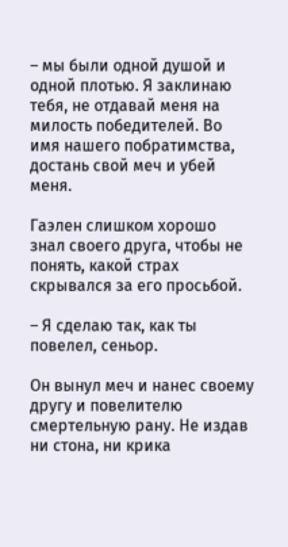– мы были одной душой и одной плотью. Я заклинаю тебя, не отдавай меня на милость победителей. Во имя нашего побратимства, достань свой меч и убей меня.

Гаэлен слишком хорошо знал своего друга, чтобы не понять, какой страх скрывался за его просьбой.

– Я сделаю так, как ты повелел, сеньор.

Он вынул меч и нанес своему другу и повелителю смертельную рану. Не издав ни стона, ни крика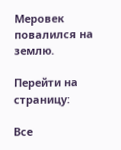Меровек повалился на землю.

Перейти на страницу:

Все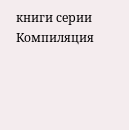книги серии Компиляция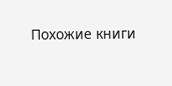Похожие книги